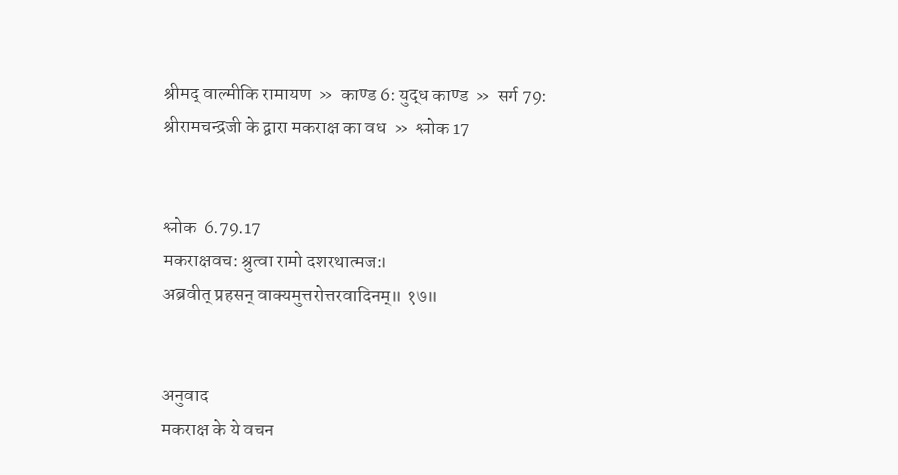श्रीमद् वाल्मीकि रामायण  »  काण्ड 6: युद्ध काण्ड  »  सर्ग 79: श्रीरामचन्द्रजी के द्वारा मकराक्ष का वध  »  श्लोक 17


श्लोक  6.79.17
मकराक्षवच: श्रुत्वा रामो दशरथात्मज:।
अब्रवीत् प्रहसन् वाक्यमुत्तरोत्तरवादिनम्॥ १७॥


अनुवाद
मकराक्ष के ये वचन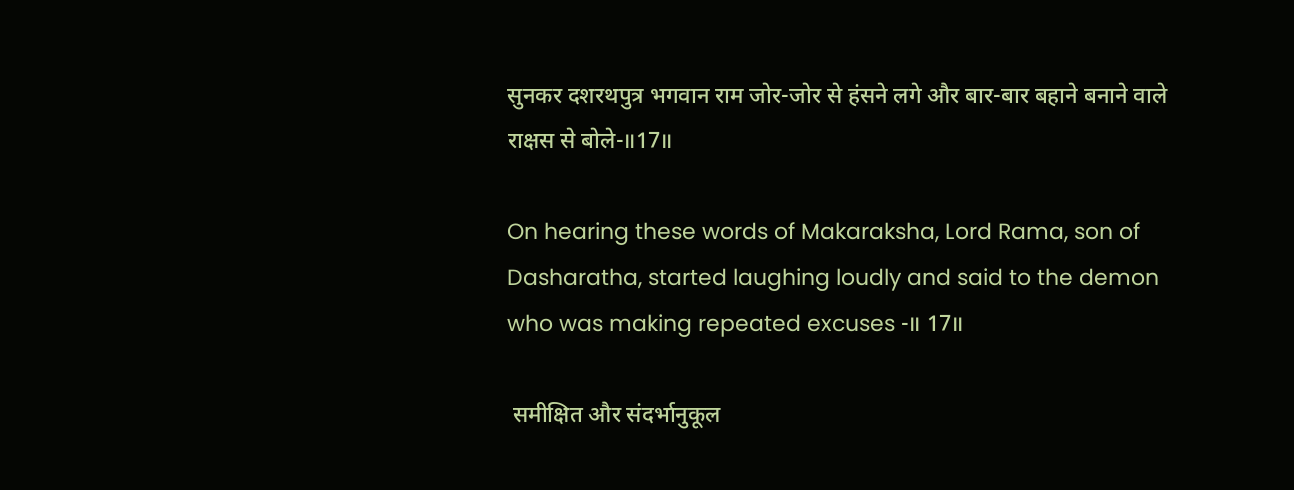सुनकर दशरथपुत्र भगवान राम जोर-जोर से हंसने लगे और बार-बार बहाने बनाने वाले राक्षस से बोले-॥17॥

On hearing these words of Makaraksha, Lord Rama, son of Dasharatha, started laughing loudly and said to the demon who was making repeated excuses -॥ 17॥

 समीक्षित और संदर्भानुकूल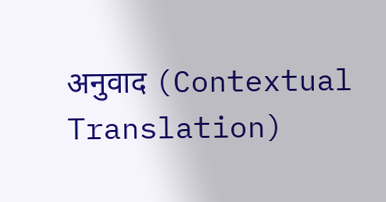अनुवाद (Contextual Translation)